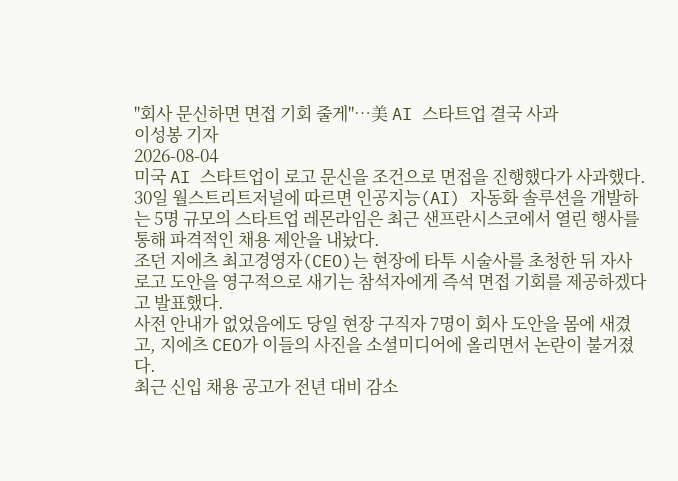"회사 문신하면 면접 기회 줄게"…美 AI 스타트업 결국 사과
이성봉 기자
2026-08-04
미국 AI 스타트업이 로고 문신을 조건으로 면접을 진행했다가 사과했다.
30일 월스트리트저널에 따르면 인공지능(AI) 자동화 솔루션을 개발하는 5명 규모의 스타트업 레몬라임은 최근 샌프란시스코에서 열린 행사를 통해 파격적인 채용 제안을 내놨다.
조던 지에츠 최고경영자(CEO)는 현장에 타투 시술사를 초청한 뒤 자사 로고 도안을 영구적으로 새기는 참석자에게 즉석 면접 기회를 제공하겠다고 발표했다.
사전 안내가 없었음에도 당일 현장 구직자 7명이 회사 도안을 몸에 새겼고, 지에츠 CEO가 이들의 사진을 소셜미디어에 올리면서 논란이 불거졌다.
최근 신입 채용 공고가 전년 대비 감소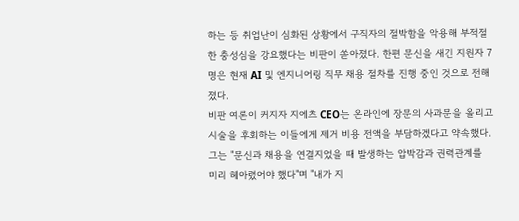하는 등 취업난이 심화된 상황에서 구직자의 절박함을 악용해 부적절한 충성심을 강요했다는 비판이 쏟아졌다. 한편 문신을 새긴 지원자 7명은 현재 AI 및 엔지니어링 직무 채용 절차를 진행 중인 것으로 전해졌다.
비판 여론이 커지자 지에츠 CEO는 온라인에 장문의 사과문을 올리고 시술을 후회하는 이들에게 제거 비용 전액을 부담하겠다고 약속했다. 그는 "문신과 채용을 연결지었을 때 발생하는 압박감과 권력관계를 미리 헤아렸어야 했다"며 "내가 지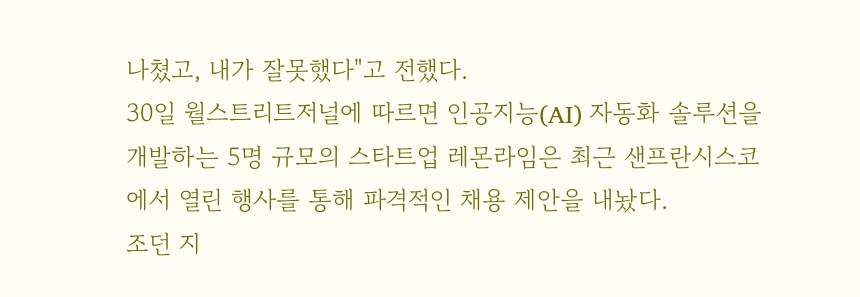나쳤고, 내가 잘못했다"고 전했다.
30일 월스트리트저널에 따르면 인공지능(AI) 자동화 솔루션을 개발하는 5명 규모의 스타트업 레몬라임은 최근 샌프란시스코에서 열린 행사를 통해 파격적인 채용 제안을 내놨다.
조던 지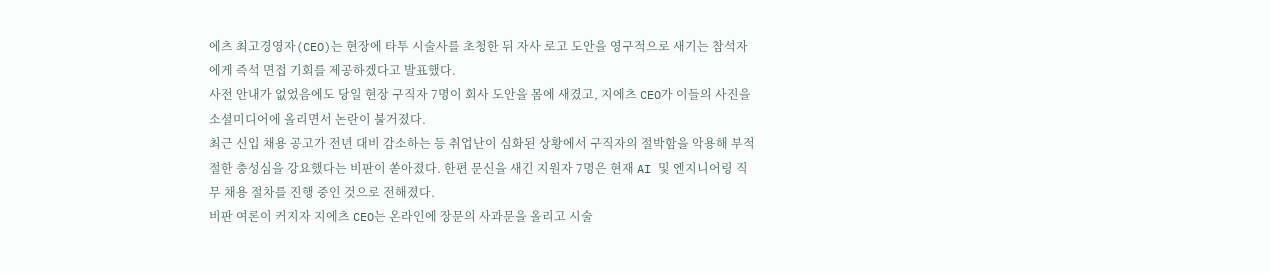에츠 최고경영자(CEO)는 현장에 타투 시술사를 초청한 뒤 자사 로고 도안을 영구적으로 새기는 참석자에게 즉석 면접 기회를 제공하겠다고 발표했다.
사전 안내가 없었음에도 당일 현장 구직자 7명이 회사 도안을 몸에 새겼고, 지에츠 CEO가 이들의 사진을 소셜미디어에 올리면서 논란이 불거졌다.
최근 신입 채용 공고가 전년 대비 감소하는 등 취업난이 심화된 상황에서 구직자의 절박함을 악용해 부적절한 충성심을 강요했다는 비판이 쏟아졌다. 한편 문신을 새긴 지원자 7명은 현재 AI 및 엔지니어링 직무 채용 절차를 진행 중인 것으로 전해졌다.
비판 여론이 커지자 지에츠 CEO는 온라인에 장문의 사과문을 올리고 시술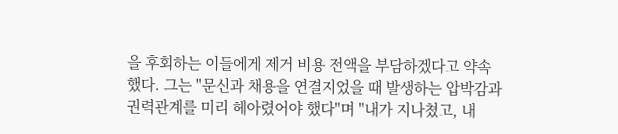을 후회하는 이들에게 제거 비용 전액을 부담하겠다고 약속했다. 그는 "문신과 채용을 연결지었을 때 발생하는 압박감과 권력관계를 미리 헤아렸어야 했다"며 "내가 지나쳤고, 내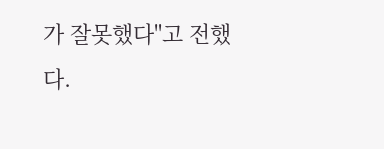가 잘못했다"고 전했다.